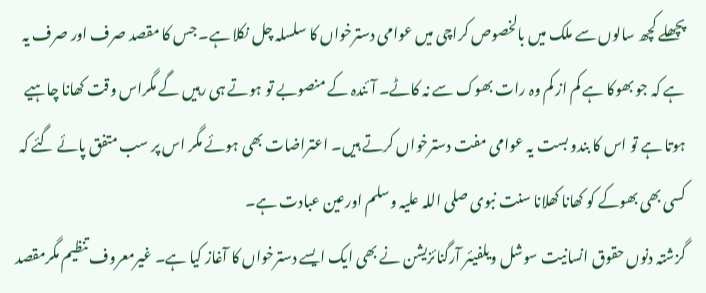پچھلے کچھ سالوں سے ملک میں بالخصوص کراچی میں عوامی دسترخواں کا سلسلہ چل نکلا ہے۔ جس کا مقصد صرف اور صرف یہ ہے کہ جو بھوکا ہے کم از کم وہ رات بھوک سے نہ کاٹے۔ آئندہ کے منصوبے تو ہوتے ہی رہیں گے مگراس وقت کھانا چاہیے ہوتا ہے تو اس کا بندو بست یہ عوامی مفت دسترخواں کرتے ہیں۔ اعتراضات بھی ہوئے مگر اس پر سب متفق پائے گئے کہ کسی بھی بھوکے کو کھانا کھلانا سنت نبوی صلی اللہ علیہ وسلم اورعین عبادت ہے۔
گزشتہ دنوں حقوق انسانیت سوشل ویلفیئر آرگنائزیشن نے بھی ایک ایسے دسترخواں کا آغاز کیا ہے۔ غیرمعروف تنظیم مگرمقصد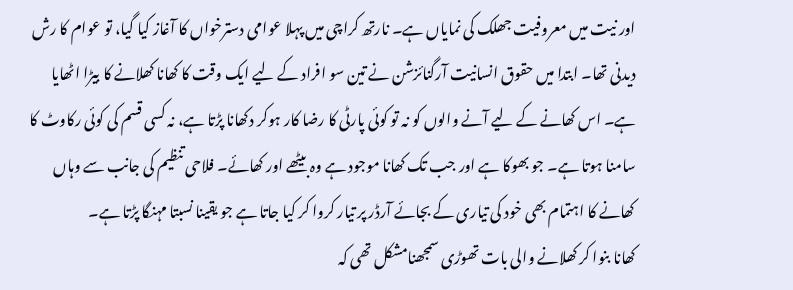اور نیت میں معروفیت جھلک کی نمایاں ہے۔ نارتھ کراچی میں پہلا عوامی دسترخواں کا آغاز کیا گیا، تو عوام کا رش دیدنی تھا۔ ابتدا میں حقوق انسانیت آرگنائزشن نے تین سو افراد کے لیے ایک وقت کا کھانا کھلانے کا بیڑا اٹھایا ہے۔ اس کھانے کے لیے آنے والوں کو نہ تو کوئی پارٹی کا رضا کار ہوکر دکھانا پڑتا ہے، نہ کسی قسم کی کوئی رکاوٹ کا سامنا ہوتا ہے۔ جو بھوکا ہے اور جب تک کھانا موجود ہے وہ بیٹھے اور کھائے۔ فلاحی تنظیم کی جانب سے وہاں کھانے کا اہتمام بھی خود کی تیاری کے بجائے آرڈر پر تیار کروا کر کیا جاتا ہے جو یقینا نسبتا مہنگا پڑتا ہے۔
کھانا بنوا کر کھلانے والی بات تھوڑی سمجھنامشکل تھی کہ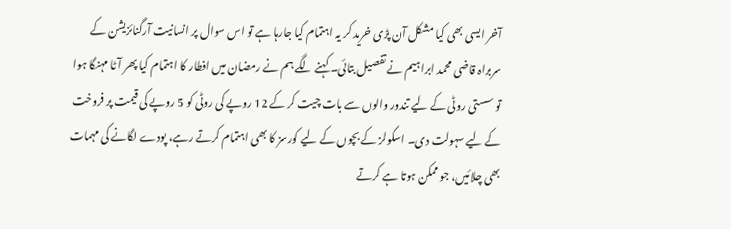آخر ایسی بھی کیا مشکل آن پڑی خرید کر یہ اہتمام کیا جارہا ہے تو اس سوال پر انسانیت آرگنائزیشن کے سربراہ قاضی محمد ابراہیم نے تفصیل بتائی۔ کہنے لگے ہم نے رمضان میں افطار کا اہتمام کیا پھر آٹا مہنگا ہوا تو سستی روٹی کے لیے تندور والوں سے بات چیت کر کے 12 روپے کی روٹی کو 5 روپے کی قیمت پر فروخت کے لیے سہولت دی۔ اسکولز کے بچوں کے لیے کورسز کا بھی اہتمام کرتے رہے، پودے لگانے کی مہمات بھی چلائیں، جو ممکن ہوتا ہے کرتے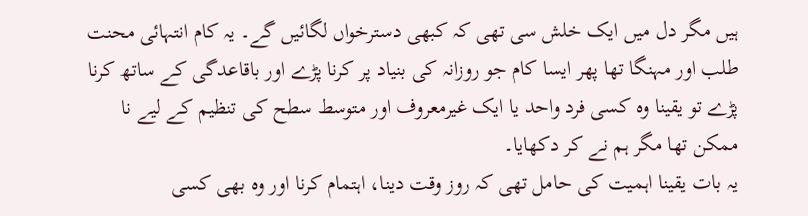ہیں مگر دل میں ایک خلش سی تھی کہ کبھی دسترخواں لگائیں گے۔ یہ کام انتہائی محنت طلب اور مہنگا تھا پھر ایسا کام جو روزانہ کی بنیاد پر کرنا پڑے اور باقاعدگی کے ساتھ کرنا پڑے تو یقینا وہ کسی فرد واحد یا ایک غیرمعروف اور متوسط سطح کی تنظیم کے لیے نا ممکن تھا مگر ہم نے کر دکھایا۔
یہ بات یقینا اہمیت کی حامل تھی کہ روز وقت دینا، اہتمام کرنا اور وہ بھی کسی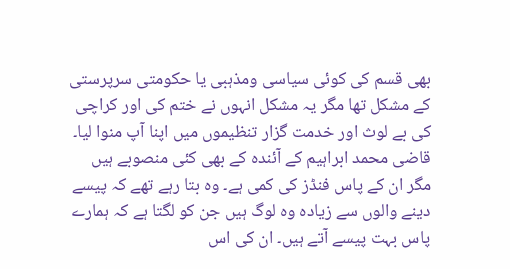بھی قسم کی کوئی سیاسی ومذہبی یا حکومتی سرپرستی کے مشکل تھا مگر یہ مشکل انہوں نے ختم کی اور کراچی کی بے لوث اور خدمت گزار تنظیموں میں اپنا آپ منوا لیا۔ قاضی محمد ابراہیم کے آئندہ کے بھی کئی منصوبے ہیں مگر ان کے پاس فنڈز کی کمی ہے۔ وہ بتا رہے تھے کہ پیسے دینے والوں سے زیادہ وہ لوگ ہیں جن کو لگتا ہے کہ ہمارے پاس بہت پیسے آتے ہیں۔ ان کی اس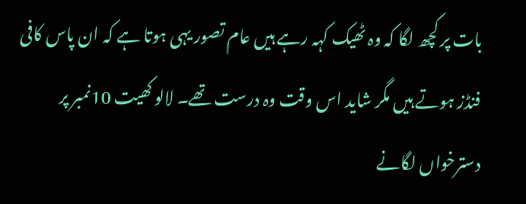بات پر کچھ لگا کہ وہ ٹھیک کہہ رہے ہیں عام تصور یہی ہوتا ہے کہ ان پاس کافی فنڈز ہوتے ہیں مگر شاید اس وقت وہ درست تھے۔ لالو کھیت 10نمبر پر دسترخواں لگانے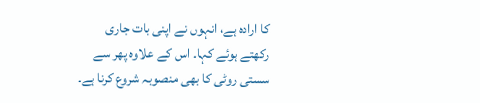کا ارادہ ہے، انہوں نے اپنی بات جاری رکھتے ہوئے کہا۔ اس کے علاوہ پھر سے سستی روٹی کا بھی منصوبہ شروع کرنا ہے۔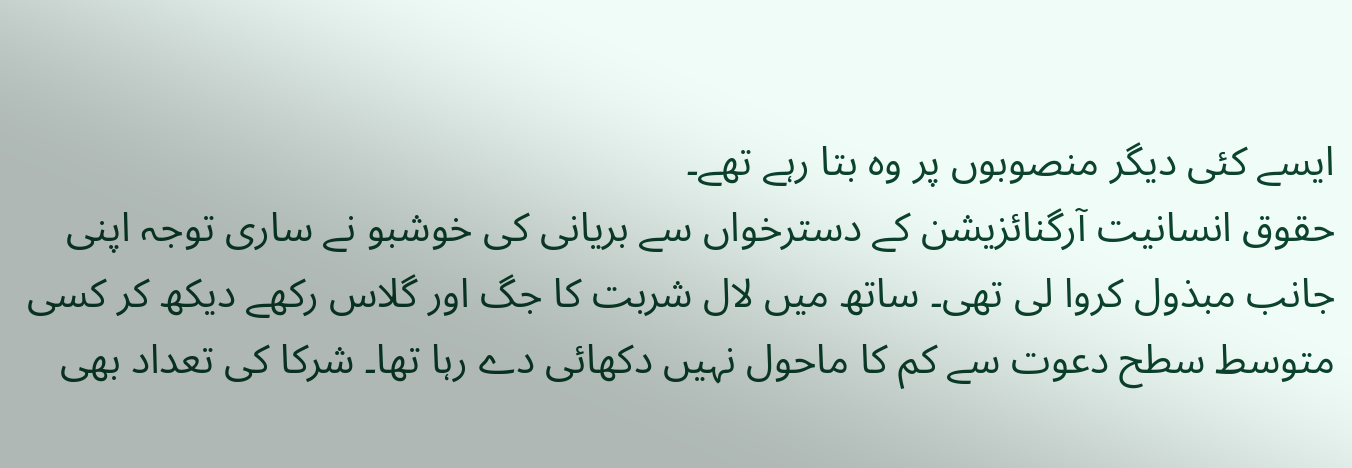ایسے کئی دیگر منصوبوں پر وہ بتا رہے تھے۔
حقوق انسانیت آرگنائزیشن کے دسترخواں سے بریانی کی خوشبو نے ساری توجہ اپنی جانب مبذول کروا لی تھی۔ ساتھ میں لال شربت کا جگ اور گلاس رکھے دیکھ کر کسی متوسط سطح دعوت سے کم کا ماحول نہیں دکھائی دے رہا تھا۔ شرکا کی تعداد بھی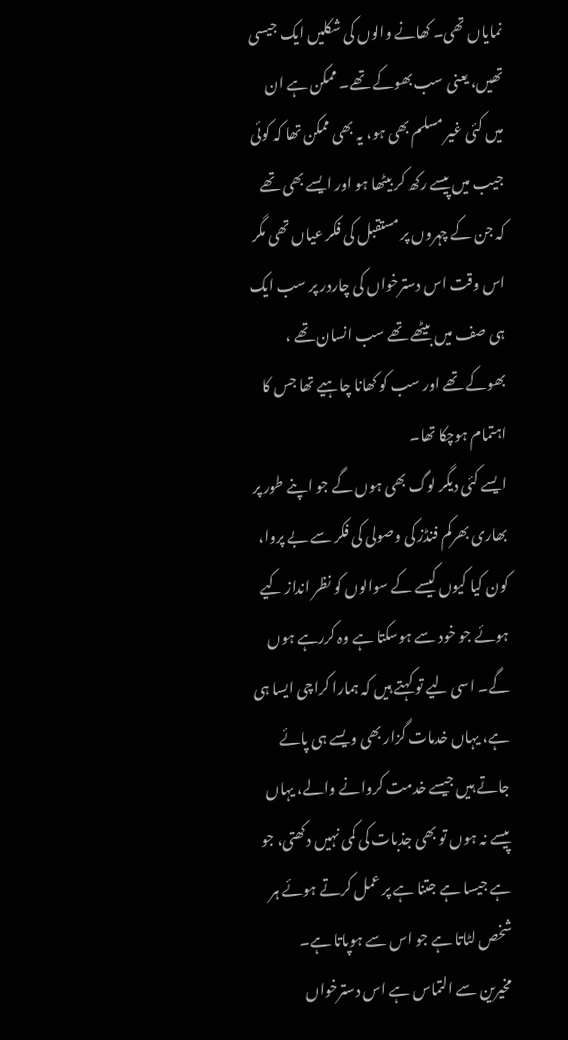نمایاں تھی۔ کھانے والوں کی شکلیں ایک جیسی تھیں، یعنی سب بھوکے تھے۔ ممکن ہے ان میں کئی غیر مسلم بھی ہو، یہ بھی ممکن تھا کہ کوئی جیب میں پیسے رکھ کر بیٹھا ہو اور ایسے بھی تھے کہ جن کے چہروں پر مستقبل کی فکر عیاں تھی مگر اس وقت اس دسترخواں کی چاردر پر سب ایک ہی صف میں بیٹھے تھے سب انسان تھے ، بھوکے تھے اور سب کو کھانا چاہیے تھا جس کا اہتمام ہوچکا تھا۔
ایسے کئی دیگر لوگ بھی ہوں گے جو اپنے طور پر بھاری بھرکم فنڈز کی وصولی کی فکر سے بے پروا، کون کیا کیوں کیسے کے سوالوں کو نظر انداز کیے ہوئے جو خود سے ہوسکتا ہے وہ کررہے ہوں گے۔ اسی لیے تو کہتے ہیں کہ ہمارا کراچی ایسا ہی ہے، یہاں خدمات گزار بھی ویسے ہی پائے جاتے ہیں جیسے خدمت کروانے والے، یہاں پیسے نہ ہوں تو بھی جذبات کی کمی نہیں دکھتی، جو ہے جیسا ہے جتنا ہے پر عمل کرتے ہوئے ہر شخص لٹاتا ہے جو اس سے ہوپاتا ہے۔
مخیرین سے التماس ہے اس دسترخواں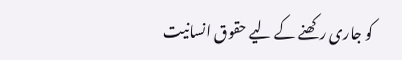کو جاری رکھنے کے لیے حقوق انسانیت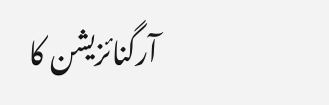آرگنائزیشن کا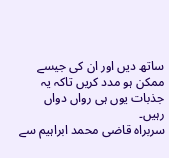ساتھ دیں اور ان کی جیسے ممکن ہو مدد کریں تاکہ یہ جذبات یوں ہی رواں دواں رہیں۔
سربراہ قاضی محمد ابراہیم سے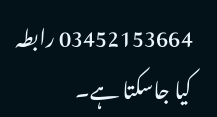03452153664 رابطہ کیا جاسکتا ہے۔